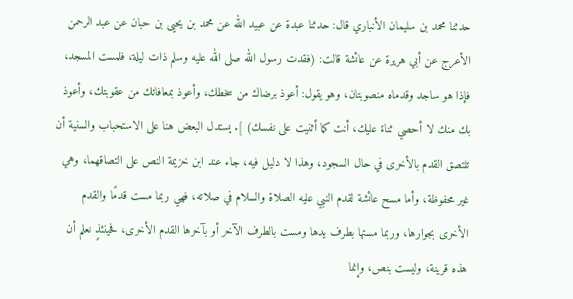حدثنا محمد بن سليمان الأنباري قال: حدثنا عبدة عن عبيد الله عن محمد بن يحيى بن حبان عن عبد الرحمن الأعرج عن أبي هريرة عن عائشة قالت: (فقدت رسول الله صلى الله عليه وسلم ذات ليلة، فلمست المسجد، فإذا هو ساجد وقدماه منصوبتان، وهو يقول: أعوذ برضاك من سخطك، وأعوذ بمعافاتك من عقوبتك، وأعوذ بك منك لا أحصي ثناءً عليك، أنت كما أثنيت على نفسك) ]. يستدل البعض هنا على الاستحباب والسنية أن تلتصق القدم بالأخرى في حال السجود، وهذا لا دليل فيه، جاء عند ابن خزيمة النص على التصاقهما، وهي غير محفوظة، وأما مسح عائشة لقدم النبي عليه الصلاة والسلام في صلاته، فهي ربما مست قدمًا والقدم الأخرى بجوارها، وربما مستها بطرف يدها ومست بالطرف الآخر أو بآخرها القدم الأخرى، فحينئذٍ نعلم أن هذه قرينة، وليست بنص، وإنما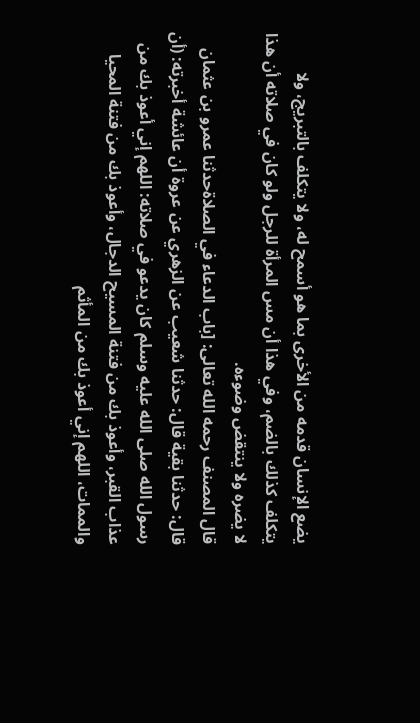يضع الإنسان قدمه من الأخرى بما هو أسمح له، ولا يتكلف بالتبريج، ولا يتكلف كذلك بالضم، وفي هذا أن مس المرأة للرجل ولو كان في صلاته أن هذا لا يضره ولا ينتقض وضوءه.
قال المصنف رحمه الله تعالى: [باب الدعاء في الصلاةحدثنا عمرو بن عثمان قال: حدثنا بقية قال: حدثنا شعيب عن الزهري عن عروة أن عائشة أخبرته: (أن رسول الله صلى الله عليه وسلم كان يدعو في صلاته: اللهم إني أعوذ بك من عذاب القبر، وأعوذ بك من فتنة المسيح الدجال، وأعوذ بك من فتنة المحيا والممات، اللهم إني أعوذ بك من المأثم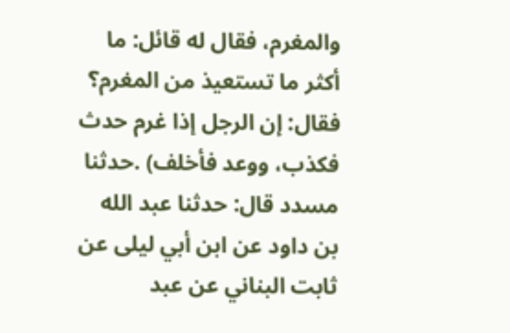والمغرم، فقال له قائل: ما أكثر ما تستعيذ من المغرم؟ فقال: إن الرجل إذا غرم حدث فكذب، ووعد فأخلف) .حدثنا مسدد قال: حدثنا عبد الله بن داود عن ابن أبي ليلى عن ثابت البناني عن عبد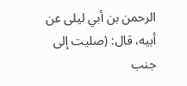الرحمن بن أبي ليلى عن أبيه، قال: (صليت إلى جنب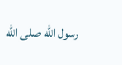رسول الله صلى الله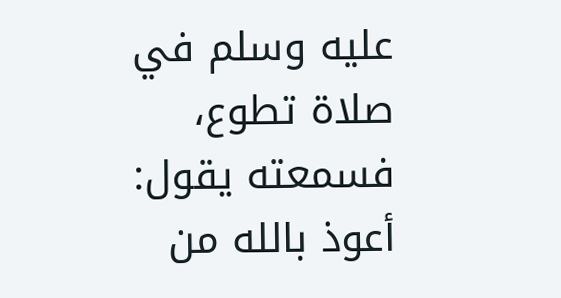عليه وسلم في صلاة تطوع، فسمعته يقول: أعوذ بالله من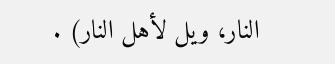النار، ويل لأهل النار) .